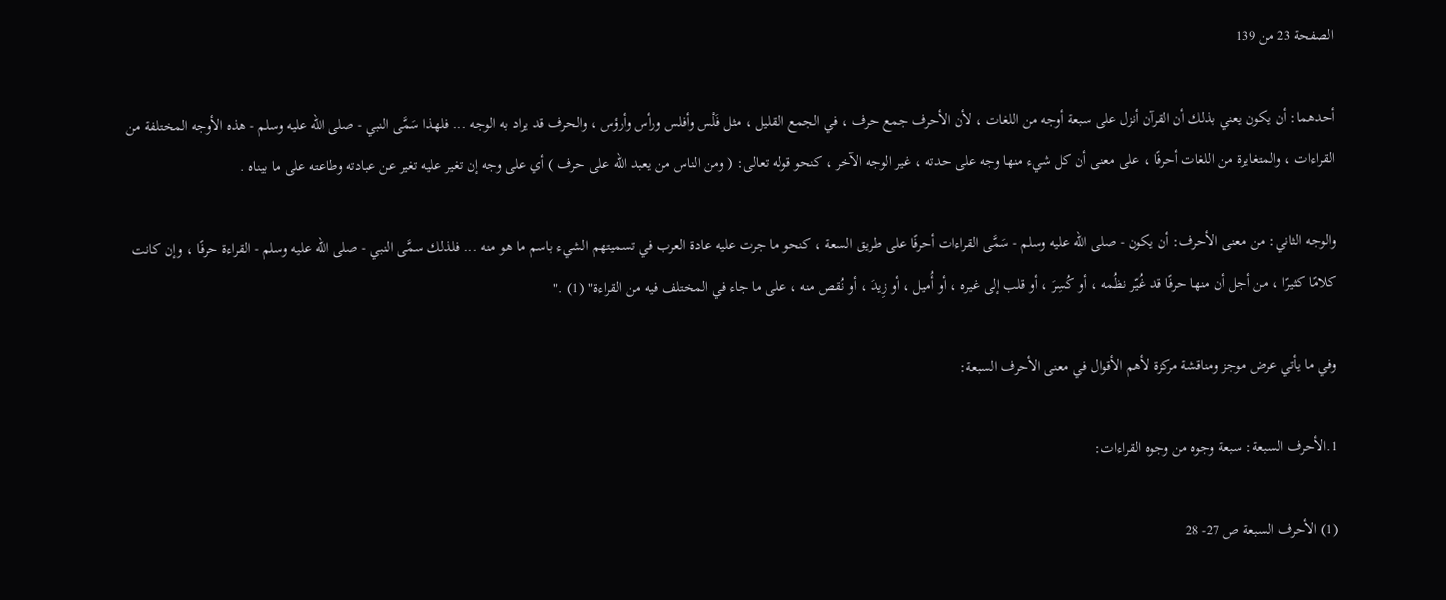الصفحة 23 من 139

أحدهما: أن يكون يعني بذلك أن القرآن أنزل على سبعة أوجه من اللغات ، لأن الأحرف جمع حرف ، في الجمع القليل ، مثل فَلْس وأفلس ورأس وأرؤس ، والحرف قد يراد به الوجه ... فلهذا سَمَّى النبي - صلى الله عليه وسلم - هذه الأوجه المختلفة من القراءات ، والمتغايرة من اللغات أحرفًا ، على معنى أن كل شيء منها وجه على حدته ، غير الوجه الآخر ، كنحو قوله تعالى: ( ومن الناس من يعبد الله على حرف ) أي على وجه إن تغير عليه تغير عن عبادته وطاعته على ما بيناه .

والوجه الثاني: من معنى الأحرف: أن يكون - صلى الله عليه وسلم - سَمَّى القراءات أحرفًا على طريق السعة ، كنحو ما جرت عليه عادة العرب في تسميتهم الشيء باسم ما هو منه ... فلذلك سمَّى النبي - صلى الله عليه وسلم - القراءة حرفًا ، وإن كانت كلامًا كثيرًا ، من أجل أن منها حرفًا قد غُيّر نظُمه ، أو كُسِرَ ، أو قلب إلى غيره ، أو أُميل ، أو زِيدَ ، أو نُقص منه ، على ما جاء في المختلف فيه من القراءة" (1) ."

وفي ما يأتي عرض موجز ومناقشة مركزة لأهم الأقوال في معنى الأحرف السبعة:

1.الأحرف السبعة: سبعة وجوه من وجوه القراءات:

(1) الأحرف السبعة ص 27- 28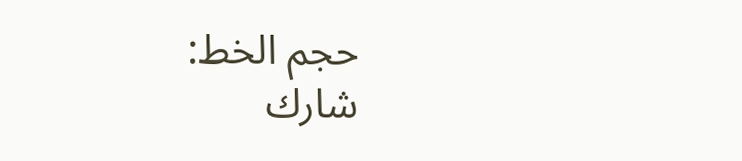حجم الخط:
شارك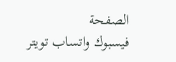الصفحة
فيسبوك واتساب تويتر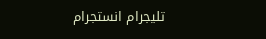تليجرام انستجرام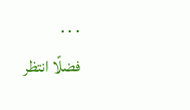. . .
فضلًا انتظر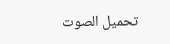تحميل الصوت